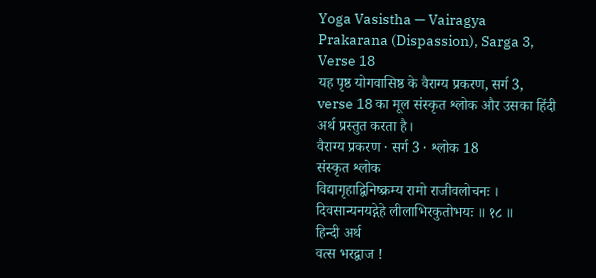Yoga Vasistha — Vairagya Prakarana (Dispassion), Sarga 3, Verse 18
यह पृष्ठ योगवासिष्ठ के वैराग्य प्रकरण, सर्ग 3, verse 18 का मूल संस्कृत श्लोक और उसका हिंदी अर्थ प्रस्तुत करता है।
वैराग्य प्रकरण · सर्ग 3 · श्लोक 18
संस्कृत श्लोक
विद्यागृहाद्विनिष्क्रम्य रामो राजीवलोचनः ।
दिवसान्यनयद्गेहे लीलाभिरकुतोभयः ॥ १८ ॥
हिन्दी अर्थ
वत्स भरद्वाज !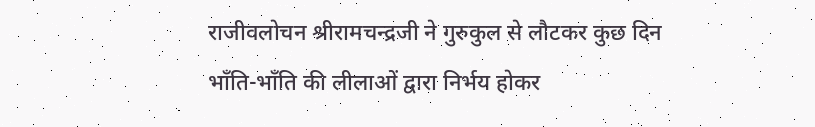राजीवलोचन श्रीरामचन्द्रजी ने गुरुकुल से लौटकर कुछ दिन
भाँति-भाँति की लीलाओं द्वारा निर्भय होकर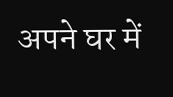अपने घर में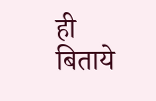ही बिताये